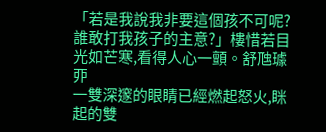「若是我說我非要這個孩不可呢?誰敢打我孩子的主意?」樓惜若目光如芒寒,看得人心一顫。舒虺璩丣
一雙深邃的眼睛已經燃起怒火,眯起的雙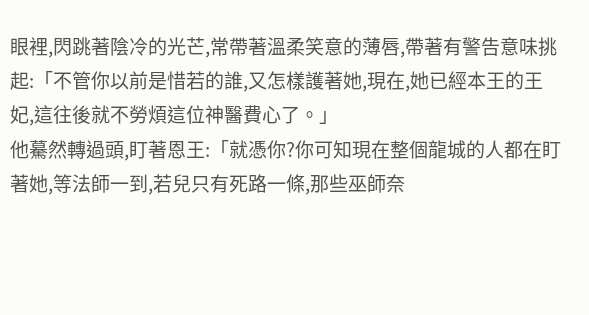眼裡,閃跳著陰冷的光芒,常帶著溫柔笑意的薄唇,帶著有警告意味挑起:「不管你以前是惜若的誰,又怎樣護著她,現在,她已經本王的王妃,這往後就不勞煩這位神醫費心了。」
他驀然轉過頭,盯著恩王:「就憑你?你可知現在整個龍城的人都在盯著她,等法師一到,若兒只有死路一條,那些巫師奈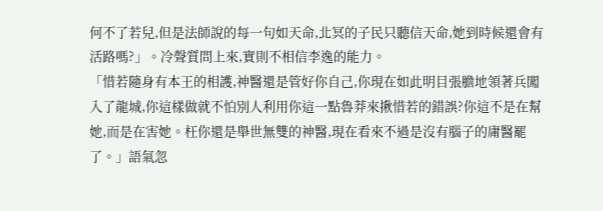何不了若兒,但是法師說的每一句如天命,北冥的子民只聽信天命,她到時候還會有活路嗎?」。冷聲質問上來,實則不相信李逸的能力。
「惜若隨身有本王的相護,神醫還是管好你自己,你現在如此明目張膽地領著兵闖入了龍城,你這樣做就不怕別人利用你這一點魯莽來揪惜若的錯誤?你這不是在幫她,而是在害她。枉你還是舉世無雙的神醫,現在看來不過是沒有腦子的庸醫罷了。」語氣忽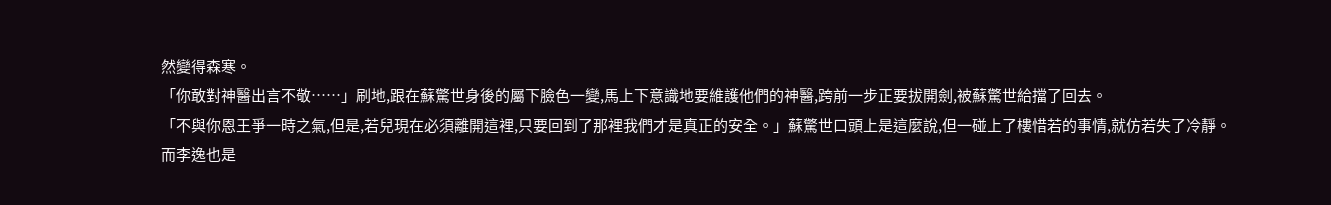然變得森寒。
「你敢對神醫出言不敬……」刷地,跟在蘇驚世身後的屬下臉色一變,馬上下意識地要維護他們的神醫,跨前一步正要拔開劍,被蘇驚世給擋了回去。
「不與你恩王爭一時之氣,但是,若兒現在必須離開這裡,只要回到了那裡我們才是真正的安全。」蘇驚世口頭上是這麼說,但一碰上了樓惜若的事情,就仿若失了冷靜。
而李逸也是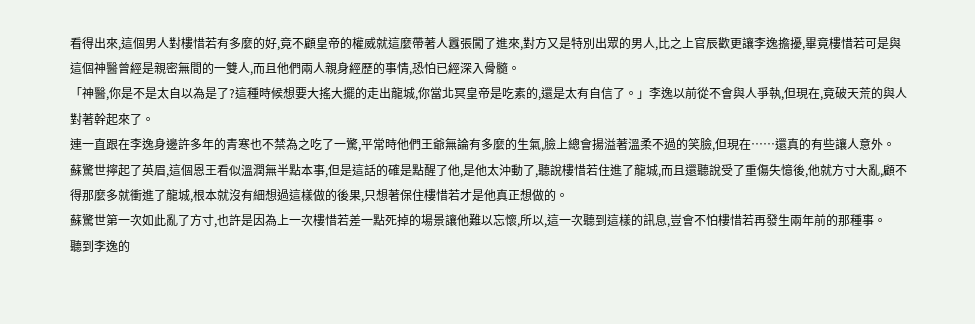看得出來,這個男人對樓惜若有多麼的好,竟不顧皇帝的權威就這麼帶著人囂張闖了進來,對方又是特別出眾的男人,比之上官辰歡更讓李逸擔擾,畢竟樓惜若可是與這個神醫曾經是親密無間的一雙人,而且他們兩人親身經歷的事情,恐怕已經深入骨髓。
「神醫,你是不是太自以為是了?這種時候想要大搖大擺的走出龍城,你當北冥皇帝是吃素的,還是太有自信了。」李逸以前從不會與人爭執,但現在,竟破天荒的與人對著幹起來了。
連一直跟在李逸身邊許多年的青寒也不禁為之吃了一驚,平常時他們王爺無論有多麼的生氣,臉上總會揚溢著溫柔不過的笑臉,但現在……還真的有些讓人意外。
蘇驚世擰起了英眉,這個恩王看似溫潤無半點本事,但是這話的確是點醒了他,是他太沖動了,聽說樓惜若住進了龍城,而且還聽說受了重傷失憶後,他就方寸大亂,顧不得那麼多就衝進了龍城,根本就沒有細想過這樣做的後果,只想著保住樓惜若才是他真正想做的。
蘇驚世第一次如此亂了方寸,也許是因為上一次樓惜若差一點死掉的場景讓他難以忘懷,所以,這一次聽到這樣的訊息,豈會不怕樓惜若再發生兩年前的那種事。
聽到李逸的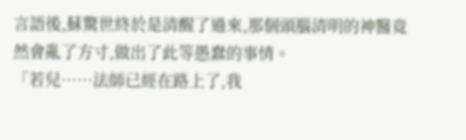言語後,蘇驚世終於是清醒了過來,那個頭腦清明的神醫竟然會亂了方寸,做出了此等愚蠢的事情。
「若兒……法師已經在路上了,我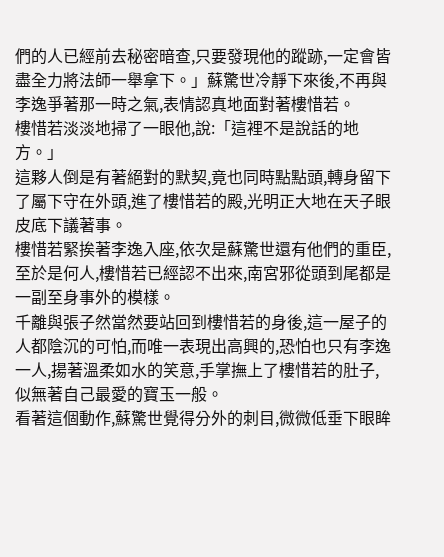們的人已經前去秘密暗查,只要發現他的蹤跡,一定會皆盡全力將法師一舉拿下。」蘇驚世冷靜下來後,不再與李逸爭著那一時之氣,表情認真地面對著樓惜若。
樓惜若淡淡地掃了一眼他,說:「這裡不是說話的地方。」
這夥人倒是有著絕對的默契,竟也同時點點頭,轉身留下了屬下守在外頭,進了樓惜若的殿,光明正大地在天子眼皮底下議著事。
樓惜若緊挨著李逸入座,依次是蘇驚世還有他們的重臣,至於是何人,樓惜若已經認不出來,南宮邪從頭到尾都是一副至身事外的模樣。
千離與張子然當然要站回到樓惜若的身後,這一屋子的人都陰沉的可怕,而唯一表現出高興的,恐怕也只有李逸一人,揚著溫柔如水的笑意,手掌撫上了樓惜若的肚子,似無著自己最愛的寶玉一般。
看著這個動作,蘇驚世覺得分外的刺目,微微低垂下眼眸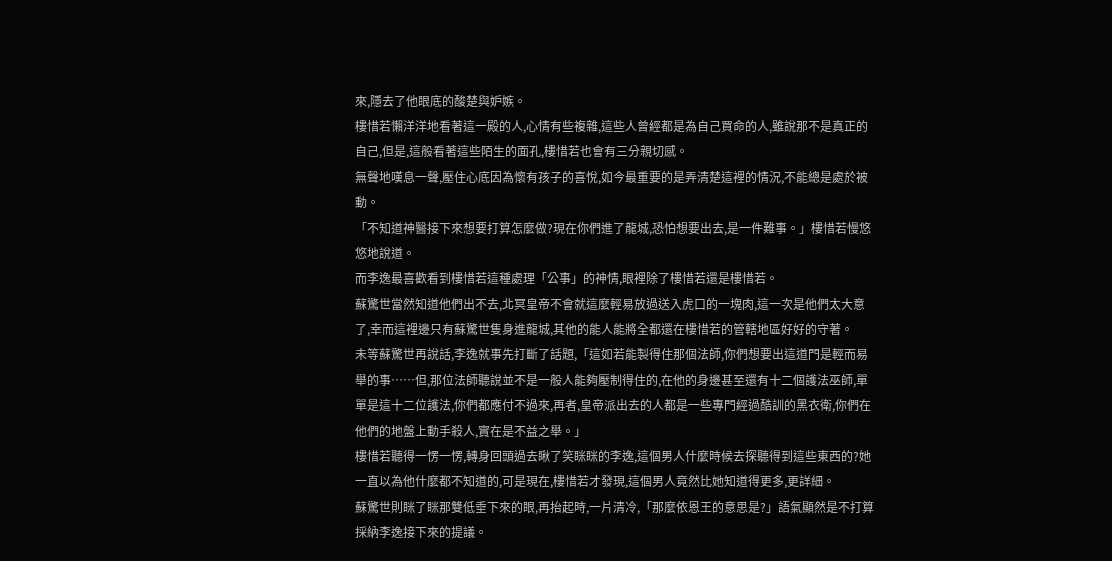來,隱去了他眼底的酸楚與妒嫉。
樓惜若懶洋洋地看著這一殿的人,心情有些複雜,這些人曾經都是為自己買命的人,雖說那不是真正的自己,但是,這般看著這些陌生的面孔,樓惜若也會有三分親切感。
無聲地嘆息一聲,壓住心底因為懷有孩子的喜悅,如今最重要的是弄清楚這裡的情況,不能總是處於被動。
「不知道神醫接下來想要打算怎麼做?現在你們進了龍城,恐怕想要出去,是一件難事。」樓惜若慢悠悠地說道。
而李逸最喜歡看到樓惜若這種處理「公事」的神情,眼裡除了樓惜若還是樓惜若。
蘇驚世當然知道他們出不去,北冥皇帝不會就這麼輕易放過送入虎口的一塊肉,這一次是他們太大意了,幸而這裡邊只有蘇驚世隻身進龍城,其他的能人能將全都還在樓惜若的管轄地區好好的守著。
未等蘇驚世再說話,李逸就事先打斷了話題,「這如若能製得住那個法師,你們想要出這道門是輕而易舉的事……但,那位法師聽說並不是一般人能夠壓制得住的,在他的身邊甚至還有十二個護法巫師,單單是這十二位護法,你們都應付不過來,再者,皇帝派出去的人都是一些專門經過酷訓的黑衣衛,你們在他們的地盤上動手殺人,實在是不益之舉。」
樓惜若聽得一愣一愣,轉身回頭過去瞅了笑眯眯的李逸,這個男人什麼時候去探聽得到這些東西的?她一直以為他什麼都不知道的,可是現在,樓惜若才發現,這個男人竟然比她知道得更多,更詳細。
蘇驚世則眯了眯那雙低垂下來的眼,再抬起時,一片清冷,「那麼依恩王的意思是?」語氣顯然是不打算採納李逸接下來的提議。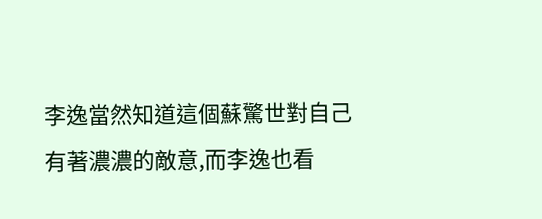李逸當然知道這個蘇驚世對自己有著濃濃的敵意,而李逸也看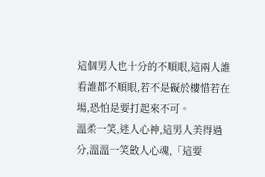這個男人也十分的不順眼,這兩人誰看誰都不順眼,若不是礙於樓惜若在場,恐怕是要打起來不可。
溫柔一笑,迷人心神,這男人美得過分,溫溫一笑斂人心魂,「這要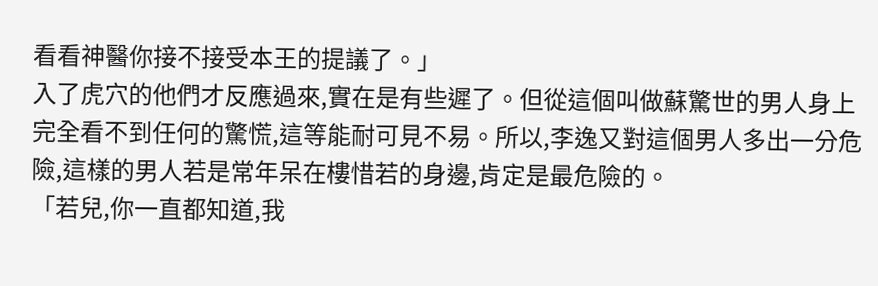看看神醫你接不接受本王的提議了。」
入了虎穴的他們才反應過來,實在是有些遲了。但從這個叫做蘇驚世的男人身上完全看不到任何的驚慌,這等能耐可見不易。所以,李逸又對這個男人多出一分危險,這樣的男人若是常年呆在樓惜若的身邊,肯定是最危險的。
「若兒,你一直都知道,我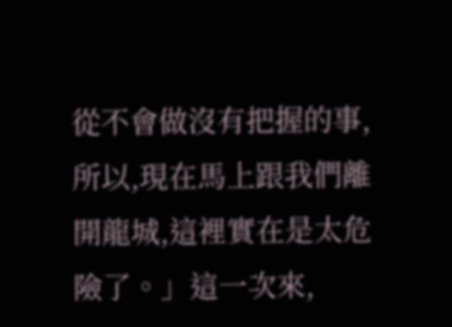從不會做沒有把握的事,所以,現在馬上跟我們離開龍城,這裡實在是太危險了。」這一次來,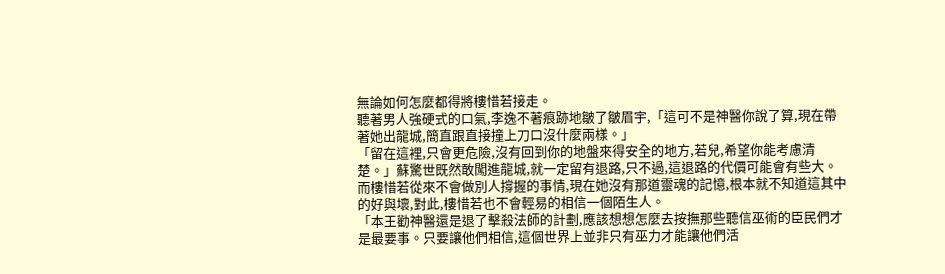無論如何怎麼都得將樓惜若接走。
聽著男人強硬式的口氣,李逸不著痕跡地皺了皺眉宇,「這可不是神醫你說了算,現在帶著她出龍城,簡直跟直接撞上刀口沒什麼兩樣。」
「留在這裡,只會更危險,沒有回到你的地盤來得安全的地方,若兒,希望你能考慮清楚。」蘇驚世既然敢闖進龍城,就一定留有退路,只不過,這退路的代價可能會有些大。
而樓惜若從來不會做別人撐握的事情,現在她沒有那道靈魂的記憶,根本就不知道這其中的好與壞,對此,樓惜若也不會輕易的相信一個陌生人。
「本王勸神醫還是退了擊殺法師的計劃,應該想想怎麼去按撫那些聽信巫術的臣民們才是最要事。只要讓他們相信,這個世界上並非只有巫力才能讓他們活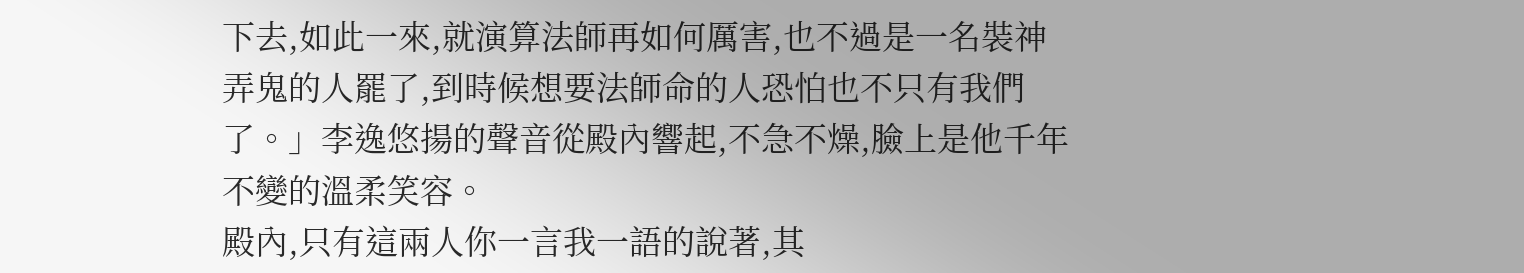下去,如此一來,就演算法師再如何厲害,也不過是一名裝神弄鬼的人罷了,到時候想要法師命的人恐怕也不只有我們了。」李逸悠揚的聲音從殿內響起,不急不燥,臉上是他千年不變的溫柔笑容。
殿內,只有這兩人你一言我一語的說著,其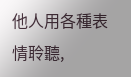他人用各種表情聆聽,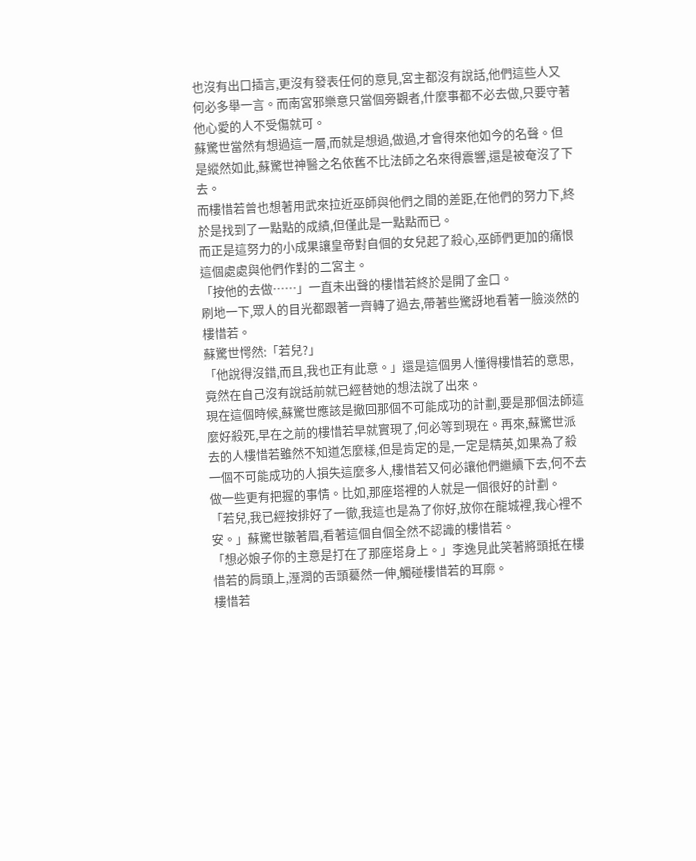也沒有出口插言,更沒有發表任何的意見,宮主都沒有說話,他們這些人又何必多舉一言。而南宮邪樂意只當個旁觀者,什麼事都不必去做,只要守著他心愛的人不受傷就可。
蘇驚世當然有想過這一層,而就是想過,做過,才會得來他如今的名聲。但是縱然如此,蘇驚世神醫之名依舊不比法師之名來得震響,還是被奄沒了下去。
而樓惜若曾也想著用武來拉近巫師與他們之間的差距,在他們的努力下,終於是找到了一點點的成績,但僅此是一點點而已。
而正是這努力的小成果讓皇帝對自個的女兒起了殺心,巫師們更加的痛恨這個處處與他們作對的二宮主。
「按他的去做……」一直未出聲的樓惜若終於是開了金口。
刷地一下,眾人的目光都跟著一齊轉了過去,帶著些驚訝地看著一臉淡然的樓惜若。
蘇驚世愕然:「若兒?」
「他說得沒錯,而且,我也正有此意。」還是這個男人懂得樓惜若的意思,竟然在自己沒有說話前就已經替她的想法說了出來。
現在這個時候,蘇驚世應該是撤回那個不可能成功的計劃,要是那個法師這麼好殺死,早在之前的樓惜若早就實現了,何必等到現在。再來,蘇驚世派去的人樓惜若雖然不知道怎麼樣,但是肯定的是,一定是精英,如果為了殺一個不可能成功的人損失這麼多人,樓惜若又何必讓他們繼續下去,何不去做一些更有把握的事情。比如,那座塔裡的人就是一個很好的計劃。
「若兒,我已經按排好了一徹,我這也是為了你好,放你在龍城裡,我心裡不安。」蘇驚世皺著眉,看著這個自個全然不認識的樓惜若。
「想必娘子你的主意是打在了那座塔身上。」李逸見此笑著將頭抵在樓惜若的肩頭上,溼潤的舌頭驀然一伸,觸碰樓惜若的耳廓。
樓惜若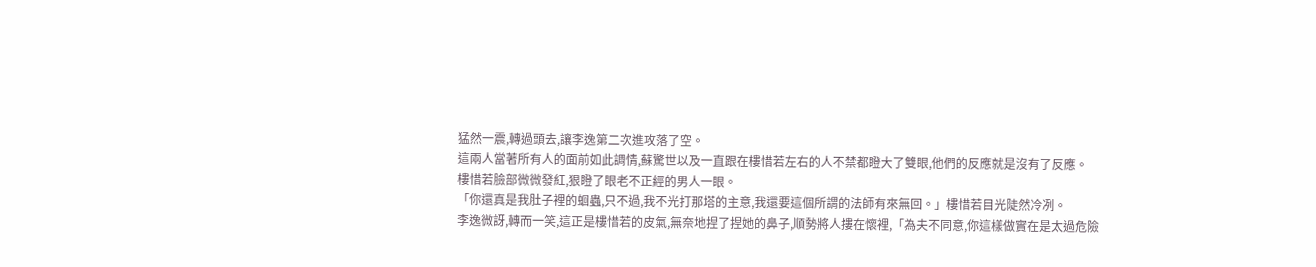猛然一震,轉過頭去,讓李逸第二次進攻落了空。
這兩人當著所有人的面前如此調情,蘇驚世以及一直跟在樓惜若左右的人不禁都瞪大了雙眼,他們的反應就是沒有了反應。
樓惜若臉部微微發紅,狠瞪了眼老不正經的男人一眼。
「你還真是我肚子裡的蛔蟲,只不過,我不光打那塔的主意,我還要這個所謂的法師有來無回。」樓惜若目光陡然冷冽。
李逸微訝,轉而一笑,這正是樓惜若的皮氣,無奈地捏了捏她的鼻子,順勢將人摟在懷裡,「為夫不同意,你這樣做實在是太過危險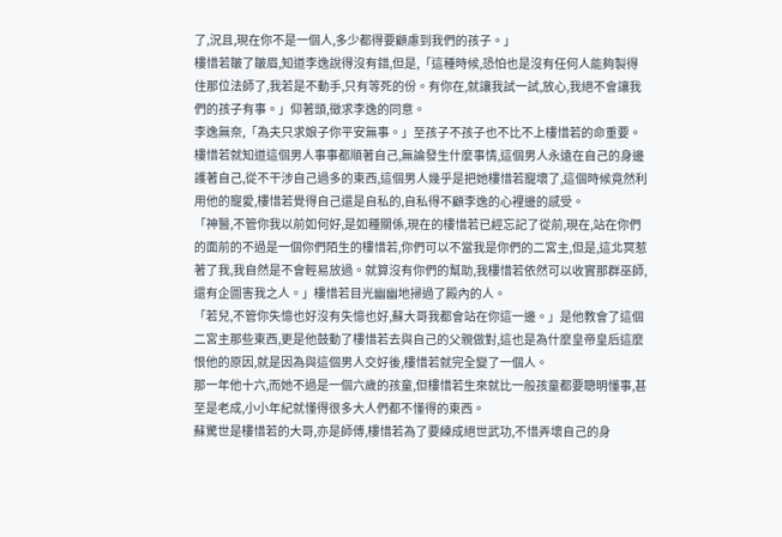了,況且,現在你不是一個人,多少都得要顧慮到我們的孩子。」
樓惜若皺了皺眉,知道李逸說得沒有錯,但是,「這種時候,恐怕也是沒有任何人能夠製得住那位法師了,我若是不動手,只有等死的份。有你在,就讓我試一試,放心,我絕不會讓我們的孩子有事。」仰著頭,徵求李逸的同意。
李逸無奈,「為夫只求娘子你平安無事。」至孩子不孩子也不比不上樓惜若的命重要。
樓惜若就知道這個男人事事都順著自己,無論發生什麼事情,這個男人永遠在自己的身邊護著自己,從不干涉自己過多的東西,這個男人幾乎是把她樓惜若寵壞了,這個時候竟然利用他的寵愛,樓惜若覺得自己還是自私的,自私得不顧李逸的心裡邊的感受。
「神醫,不管你我以前如何好,是如種關係,現在的樓惜若已經忘記了從前,現在,站在你們的面前的不過是一個你們陌生的樓惜若,你們可以不當我是你們的二宮主,但是,這北冥惹著了我,我自然是不會輕易放過。就算沒有你們的幫助,我樓惜若依然可以收實那群巫師,還有企圖害我之人。」樓惜若目光幽幽地掃過了殿內的人。
「若兒,不管你失憶也好沒有失憶也好,蘇大哥我都會站在你這一邊。」是他教會了這個二宮主那些東西,更是他鼓動了樓惜若去與自己的父親做對,這也是為什麼皇帝皇后這麼恨他的原因,就是因為與這個男人交好後,樓惜若就完全變了一個人。
那一年他十六,而她不過是一個六歲的孩童,但樓惜若生來就比一般孩童都要聰明懂事,甚至是老成,小小年紀就懂得很多大人們都不懂得的東西。
蘇驚世是樓惜若的大哥,亦是師傅,樓惜若為了要練成絕世武功,不惜弄壞自己的身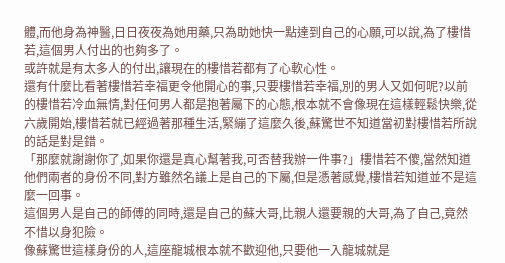體,而他身為神醫,日日夜夜為她用藥,只為助她快一點達到自己的心願,可以說,為了樓惜若,這個男人付出的也夠多了。
或許就是有太多人的付出,讓現在的樓惜若都有了心軟心性。
還有什麼比看著樓惜若幸福更令他開心的事,只要樓惜若幸福,別的男人又如何呢?以前的樓惜若冷血無情,對任何男人都是抱著屬下的心態,根本就不會像現在這樣輕鬆快樂,從六歲開始,樓惜若就已經過著那種生活,緊繃了這麼久後,蘇驚世不知道當初對樓惜若所說的話是對是錯。
「那麼就謝謝你了,如果你還是真心幫著我,可否替我辦一件事?」樓惜若不傻,當然知道他們兩者的身份不同,對方雖然名議上是自己的下屬,但是憑著感覺,樓惜若知道並不是這麼一回事。
這個男人是自己的師傅的同時,還是自己的蘇大哥,比親人還要親的大哥,為了自己,竟然不惜以身犯險。
像蘇驚世這樣身份的人,這座龍城根本就不歡迎他,只要他一入龍城就是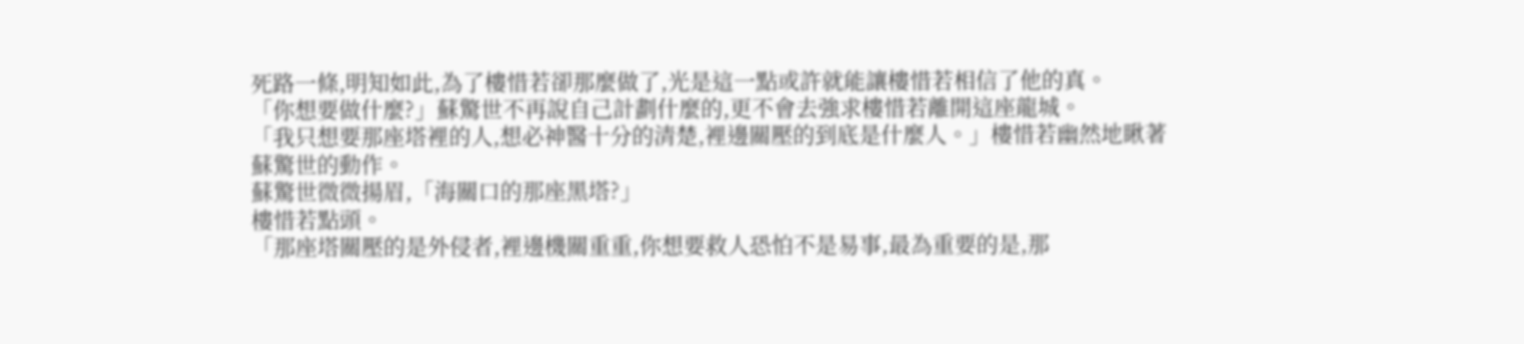死路一條,明知如此,為了樓惜若卻那麼做了,光是這一點或許就能讓樓惜若相信了他的真。
「你想要做什麼?」蘇驚世不再說自己計劃什麼的,更不會去強求樓惜若離開這座龍城。
「我只想要那座塔裡的人,想必神醫十分的清楚,裡邊關壓的到底是什麼人。」樓惜若幽然地瞅著蘇驚世的動作。
蘇驚世微微揚眉,「海關口的那座黑塔?」
樓惜若點頭。
「那座塔關壓的是外侵者,裡邊機關重重,你想要救人恐怕不是易事,最為重要的是,那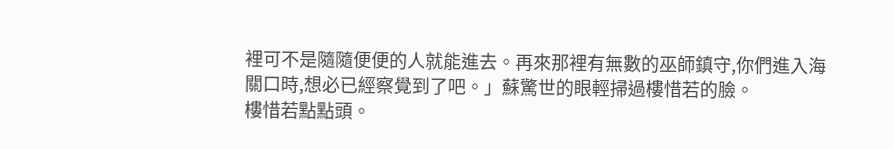裡可不是隨隨便便的人就能進去。再來那裡有無數的巫師鎮守,你們進入海關口時,想必已經察覺到了吧。」蘇驚世的眼輕掃過樓惜若的臉。
樓惜若點點頭。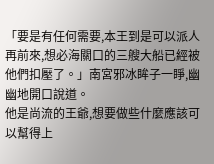「要是有任何需要,本王到是可以派人再前來,想必海關口的三艘大船已經被他們扣壓了。」南宮邪冰眸子一睜,幽幽地開口說道。
他是尚流的王爺,想要做些什麼應該可以幫得上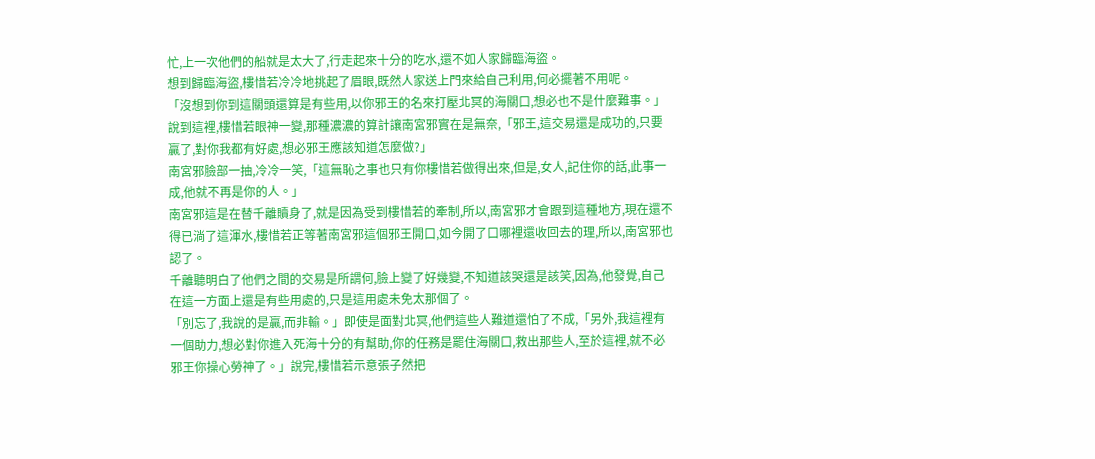忙,上一次他們的船就是太大了,行走起來十分的吃水,還不如人家歸臨海盜。
想到歸臨海盜,樓惜若冷冷地挑起了眉眼,既然人家送上門來給自己利用,何必擺著不用呢。
「沒想到你到這關頭還算是有些用,以你邪王的名來打壓北冥的海關口,想必也不是什麼難事。」說到這裡,樓惜若眼神一變,那種濃濃的算計讓南宮邪實在是無奈,「邪王,這交易還是成功的,只要贏了,對你我都有好處,想必邪王應該知道怎麼做?」
南宮邪臉部一抽,冷冷一笑,「這無恥之事也只有你樓惜若做得出來,但是,女人,記住你的話,此事一成,他就不再是你的人。」
南宮邪這是在替千離贖身了,就是因為受到樓惜若的牽制,所以,南宮邪才會跟到這種地方,現在還不得已淌了這渾水,樓惜若正等著南宮邪這個邪王開口,如今開了口哪裡還收回去的理,所以,南宮邪也認了。
千離聽明白了他們之間的交易是所謂何,臉上變了好幾變,不知道該哭還是該笑,因為,他發覺,自己在這一方面上還是有些用處的,只是這用處未免太那個了。
「別忘了,我說的是贏,而非輸。」即使是面對北冥,他們這些人難道還怕了不成,「另外,我這裡有一個助力,想必對你進入死海十分的有幫助,你的任務是罷住海關口,救出那些人,至於這裡,就不必邪王你操心勞神了。」說完,樓惜若示意張子然把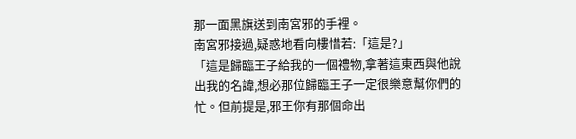那一面黑旗送到南宮邪的手裡。
南宮邪接過,疑惑地看向樓惜若:「這是?」
「這是歸臨王子給我的一個禮物,拿著這東西與他說出我的名諱,想必那位歸臨王子一定很樂意幫你們的忙。但前提是,邪王你有那個命出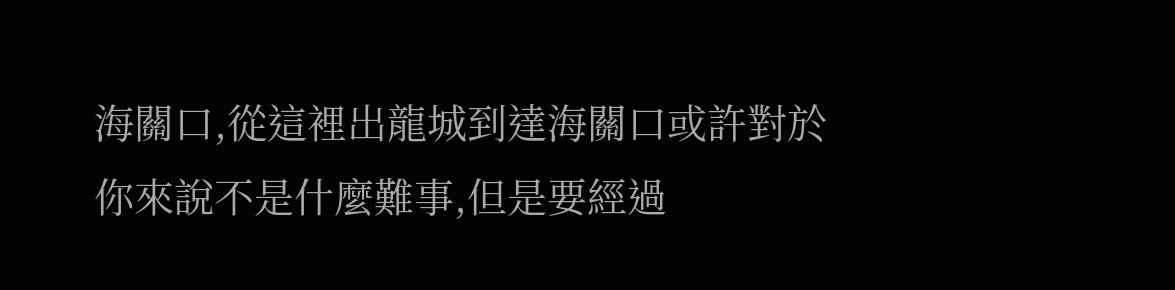海關口,從這裡出龍城到達海關口或許對於你來說不是什麼難事,但是要經過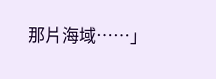那片海域……」